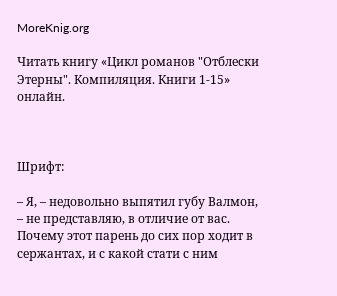MoreKnig.org

Читать книгу «Цикл романов "Отблески Этерны". Компиляция. Книги 1-15» онлайн.



Шрифт:

– Я, – недовольно выпятил губу Валмон, – не представляю, в отличие от вас. Почему этот парень до сих пор ходит в сержантах, и с какой стати с ним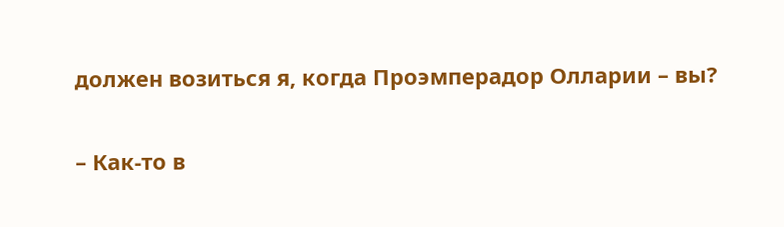должен возиться я, когда Проэмперадор Олларии – вы?

– Как-то в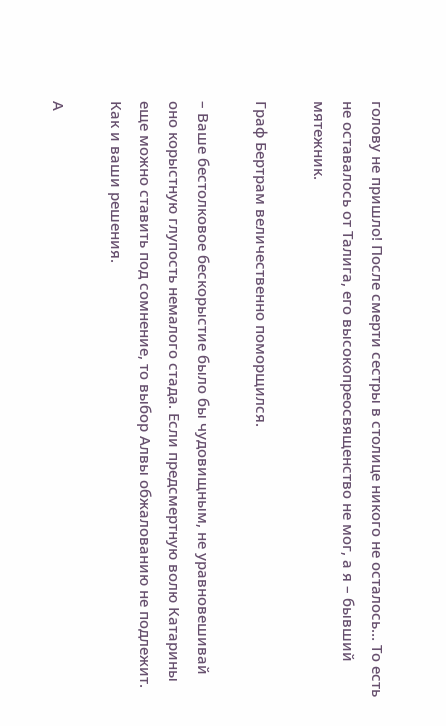голову не пришло! После смерти сестры в столице никого не осталось… То есть не оставалось от Талига, его высокопреосвященство не мог, а я – бывший мятежник.

Граф Бертрам величественно поморщился.

– Ваше бестолковое бескорыстие было бы чудовищным, не уравновешивай оно корыстную глупость немалого стада. Если предсмертную волю Катарины еще можно ставить под сомнение, то выбор Алвы обжалованию не подлежит. Как и ваши решения.

А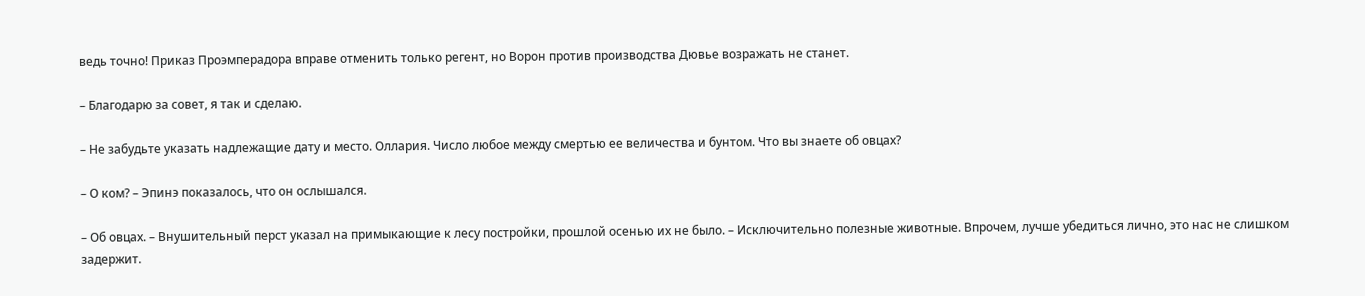ведь точно! Приказ Проэмперадора вправе отменить только регент, но Ворон против производства Дювье возражать не станет.

– Благодарю за совет, я так и сделаю.

– Не забудьте указать надлежащие дату и место. Оллария. Число любое между смертью ее величества и бунтом. Что вы знаете об овцах?

– О ком? – Эпинэ показалось, что он ослышался.

– Об овцах. – Внушительный перст указал на примыкающие к лесу постройки, прошлой осенью их не было. – Исключительно полезные животные. Впрочем, лучше убедиться лично, это нас не слишком задержит.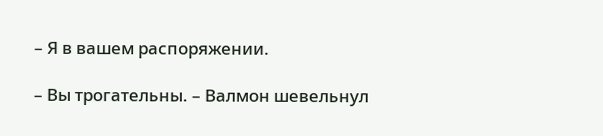– Я в вашем распоряжении.

– Вы трогательны. – Валмон шевельнул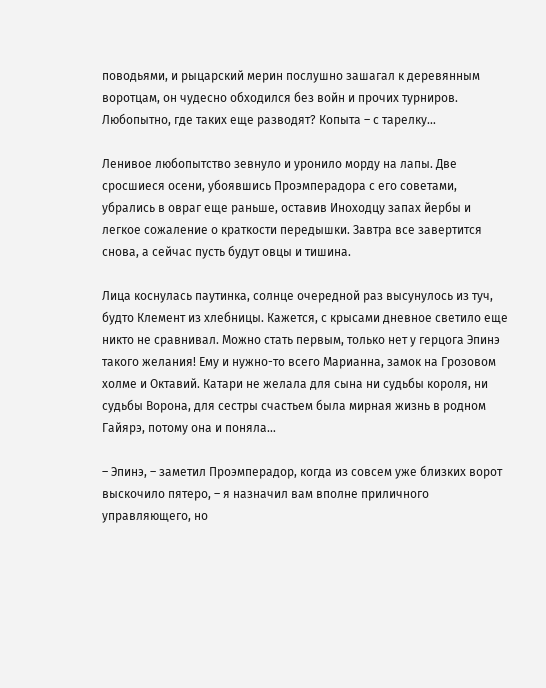поводьями, и рыцарский мерин послушно зашагал к деревянным воротцам, он чудесно обходился без войн и прочих турниров. Любопытно, где таких еще разводят? Копыта – с тарелку…

Ленивое любопытство зевнуло и уронило морду на лапы. Две сросшиеся осени, убоявшись Проэмперадора с его советами, убрались в овраг еще раньше, оставив Иноходцу запах йербы и легкое сожаление о краткости передышки. Завтра все завертится снова, а сейчас пусть будут овцы и тишина.

Лица коснулась паутинка, солнце очередной раз высунулось из туч, будто Клемент из хлебницы. Кажется, с крысами дневное светило еще никто не сравнивал. Можно стать первым, только нет у герцога Эпинэ такого желания! Ему и нужно-то всего Марианна, замок на Грозовом холме и Октавий. Катари не желала для сына ни судьбы короля, ни судьбы Ворона, для сестры счастьем была мирная жизнь в родном Гайярэ, потому она и поняла…

– Эпинэ, – заметил Проэмперадор, когда из совсем уже близких ворот выскочило пятеро, – я назначил вам вполне приличного управляющего, но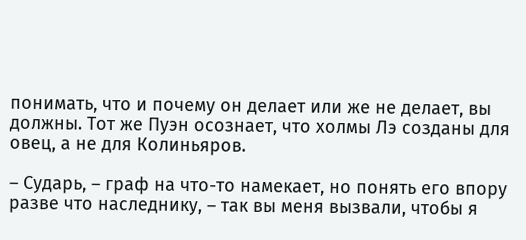понимать, что и почему он делает или же не делает, вы должны. Тот же Пуэн осознает, что холмы Лэ созданы для овец, а не для Колиньяров.

– Сударь, – граф на что-то намекает, но понять его впору разве что наследнику, – так вы меня вызвали, чтобы я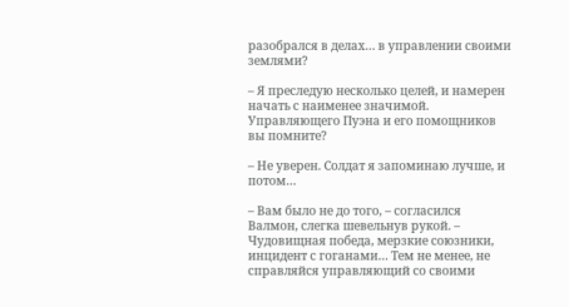разобрался в делах… в управлении своими землями?

– Я преследую несколько целей, и намерен начать с наименее значимой. Управляющего Пуэна и его помощников вы помните?

– Не уверен. Солдат я запоминаю лучше, и потом…

– Вам было не до того, – согласился Валмон, слегка шевельнув рукой. – Чудовищная победа, мерзкие союзники, инцидент с гоганами… Тем не менее, не справляйся управляющий со своими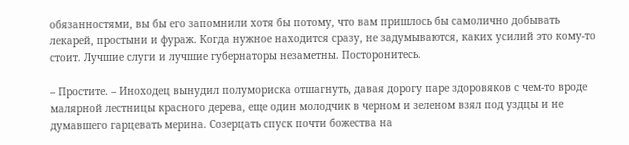обязанностями, вы бы его запомнили хотя бы потому, что вам пришлось бы самолично добывать лекарей, простыни и фураж. Когда нужное находится сразу, не задумываются, каких усилий это кому-то стоит. Лучшие слуги и лучшие губернаторы незаметны. Посторонитесь.

– Простите. – Иноходец вынудил полумориска отшагнуть, давая дорогу паре здоровяков с чем-то вроде малярной лестницы красного дерева, еще один молодчик в черном и зеленом взял под уздцы и не думавшего гарцевать мерина. Созерцать спуск почти божества на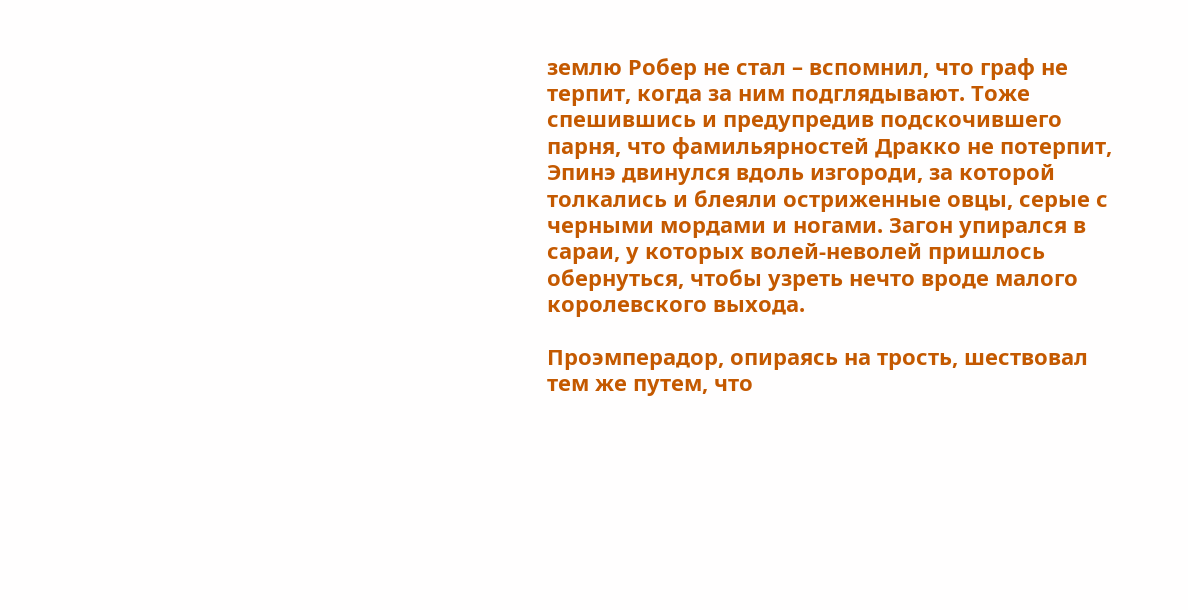землю Робер не стал – вспомнил, что граф не терпит, когда за ним подглядывают. Тоже спешившись и предупредив подскочившего парня, что фамильярностей Дракко не потерпит, Эпинэ двинулся вдоль изгороди, за которой толкались и блеяли остриженные овцы, серые с черными мордами и ногами. Загон упирался в сараи, у которых волей-неволей пришлось обернуться, чтобы узреть нечто вроде малого королевского выхода.

Проэмперадор, опираясь на трость, шествовал тем же путем, что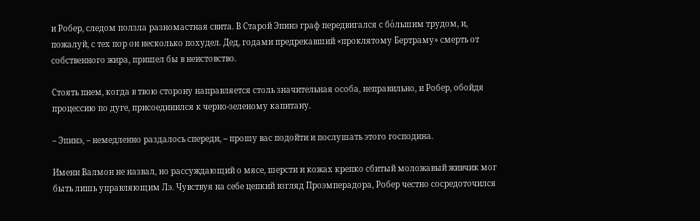и Робер, следом ползла разномастная свита. В Старой Эпинэ граф передвигался с бо́льшим трудом, и, пожалуй, с тех пор он несколько похудел. Дед, годами предрекавший «проклятому Бертраму» смерть от собственного жира, пришел бы в неистовство.

Стоять пнем, когда в твою сторону направляется столь значительная особа, неправильно, и Робер, обойдя процессию по дуге, присоединился к черно-зеленому капитану.

– Эпинэ, – немедленно раздалось спереди, – прошу вас подойти и послушать этого господина.

Имени Валмон не назвал, но рассуждающий о мясе, шерсти и кожах крепко сбитый моложавый живчик мог быть лишь управляющим Лэ. Чувствуя на себе цепкий взгляд Проэмперадора, Робер честно сосредоточился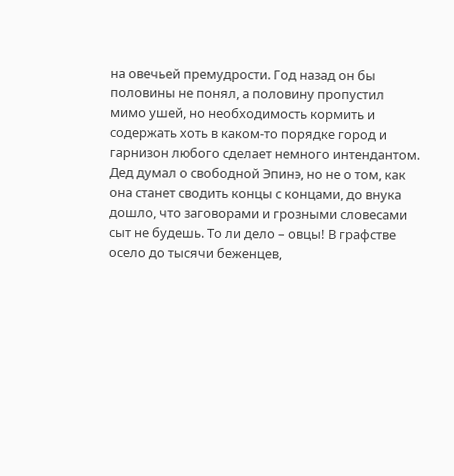на овечьей премудрости. Год назад он бы половины не понял, а половину пропустил мимо ушей, но необходимость кормить и содержать хоть в каком-то порядке город и гарнизон любого сделает немного интендантом. Дед думал о свободной Эпинэ, но не о том, как она станет сводить концы с концами, до внука дошло, что заговорами и грозными словесами сыт не будешь. То ли дело – овцы! В графстве осело до тысячи беженцев,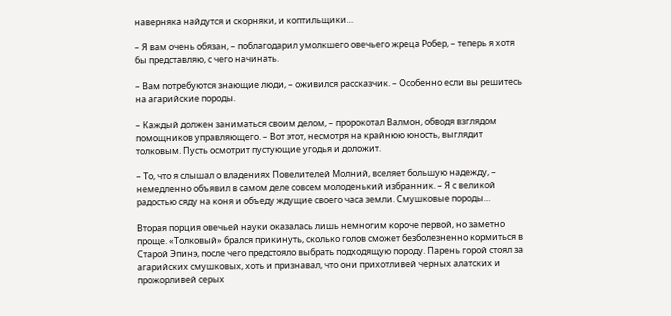наверняка найдутся и скорняки, и коптильщики…

– Я вам очень обязан, – поблагодарил умолкшего овечьего жреца Робер, – теперь я хотя бы представляю, с чего начинать.

– Вам потребуются знающие люди, – оживился рассказчик. – Особенно если вы решитесь на агарийские породы.

– Каждый должен заниматься своим делом, – пророкотал Валмон, обводя взглядом помощников управляющего. – Вот этот, несмотря на крайнюю юность, выглядит толковым. Пусть осмотрит пустующие угодья и доложит.

– То, что я слышал о владениях Повелителей Молний, вселяет большую надежду, – немедленно объявил в самом деле совсем молоденький избранник. – Я с великой радостью сяду на коня и объеду ждущие своего часа земли. Смушковые породы…

Вторая порция овечьей науки оказалась лишь немногим короче первой, но заметно проще. «Толковый» брался прикинуть, сколько голов сможет безболезненно кормиться в Старой Эпинэ, после чего предстояло выбрать подходящую породу. Парень горой стоял за агарийских смушковых, хоть и признавал, что они прихотливей черных алатских и прожорливей серых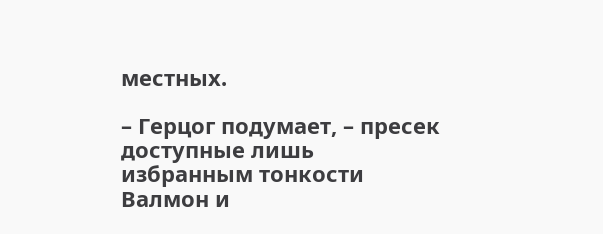местных.

– Герцог подумает, – пресек доступные лишь избранным тонкости Валмон и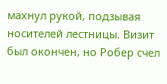махнул рукой, подзывая носителей лестницы. Визит был окончен, но Робер счел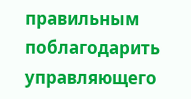правильным поблагодарить управляющего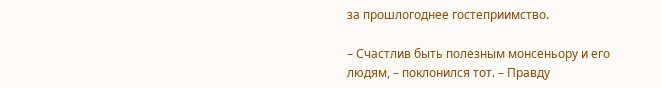за прошлогоднее гостеприимство.

– Счастлив быть полезным монсеньору и его людям, – поклонился тот. – Правду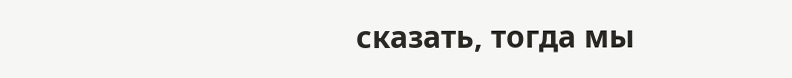сказать, тогда мы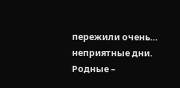пережили очень… неприятные дни. Родные –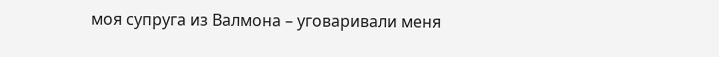моя супруга из Валмона – уговаривали меня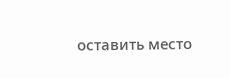оставить место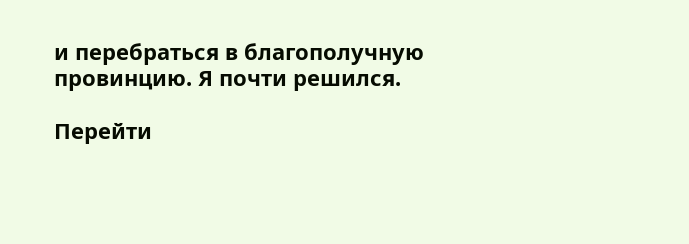и перебраться в благополучную провинцию. Я почти решился.

Перейти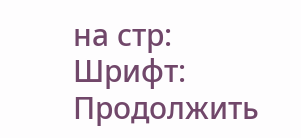на стр:
Шрифт:
Продолжить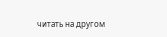читать на другом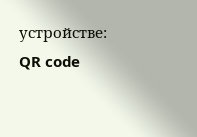устройстве:
QR code